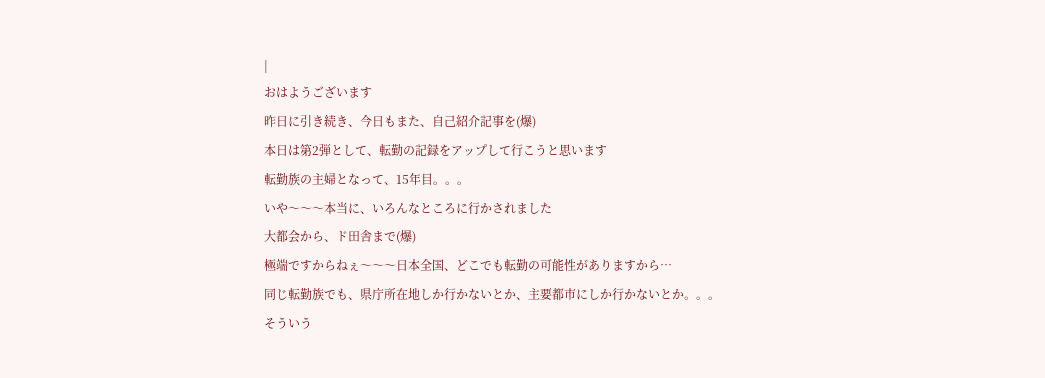|
おはようございます
昨日に引き続き、今日もまた、自己紹介記事を(爆)
本日は第2弾として、転勤の記録をアップして行こうと思います
転勤族の主婦となって、15年目。。。
いや〜〜〜本当に、いろんなところに行かされました
大都会から、ド田舎まで(爆)
極端ですからねぇ〜〜〜日本全国、どこでも転勤の可能性がありますから…
同じ転勤族でも、県庁所在地しか行かないとか、主要都市にしか行かないとか。。。
そういう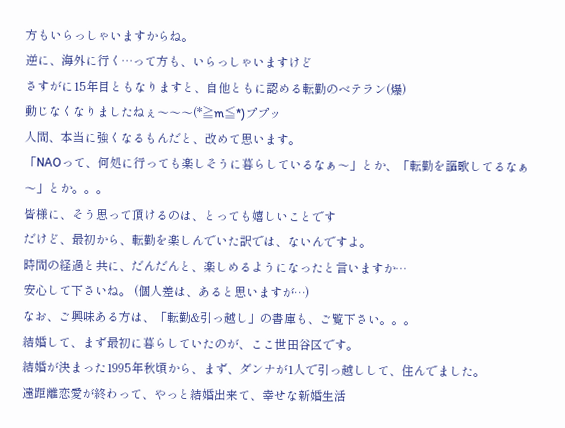方もいらっしゃいますからね。
逆に、海外に行く…って方も、いらっしゃいますけど
さすがに15年目ともなりますと、自他ともに認める転勤のベテラン(爆)
動じなくなりましたねぇ〜〜〜(*≧m≦*)ププッ
人間、本当に強くなるもんだと、改めて思います。
「NAOって、何処に行っても楽しそうに暮らしているなぁ〜」とか、「転勤を謳歌してるなぁ〜」とか。。。
皆様に、そう思って頂けるのは、とっても嬉しいことです
だけど、最初から、転勤を楽しんでいた訳では、ないんですよ。
時間の経過と共に、だんだんと、楽しめるようになったと言いますか…
安心して下さいね。 (個人差は、あると思いますが…)
なお、ご興味ある方は、「転勤&引っ越し」の書庫も、ご覧下さい。。。
結婚して、まず最初に暮らしていたのが、ここ世田谷区です。
結婚が決まった1995年秋頃から、まず、ダンナが1人で引っ越しして、住んでました。
遠距離恋愛が終わって、やっと結婚出来て、幸せな新婚生活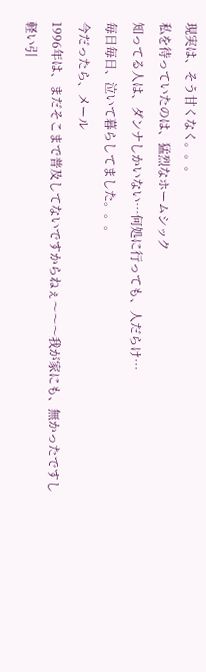現実は、そう甘くなく。。。
私を待っていたのは、猛烈なホームシック
知ってる人は、ダンナしかいない…何処に行っても、人だらけ…
毎日毎日、泣いて暮らしてました。。。
今だったら、メール
1996年は、まだそこまで普及してないですからねぇ〜〜〜我が家にも、無かったですし
軽い引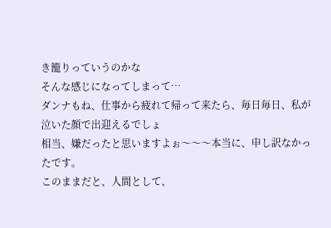き籠りっていうのかな
そんな感じになってしまって…
ダンナもね、仕事から疲れて帰って来たら、毎日毎日、私が泣いた顔で出迎えるでしょ
相当、嫌だったと思いますよぉ〜〜〜本当に、申し訳なかったです。
このままだと、人間として、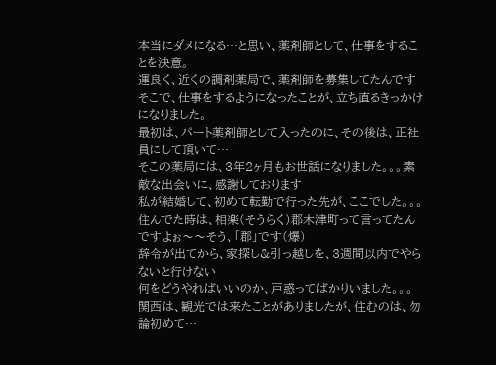本当にダメになる…と思い、薬剤師として、仕事をすることを決意。
運良く、近くの調剤薬局で、薬剤師を募集してたんです
そこで、仕事をするようになったことが、立ち直るきっかけになりました。
最初は、パート薬剤師として入ったのに、その後は、正社員にして頂いて…
そこの薬局には、3年2ヶ月もお世話になりました。。。素敵な出会いに、感謝しております
私が結婚して、初めて転勤で行った先が、ここでした。。。
住んでた時は、相楽(そうらく)郡木津町って言ってたんですよぉ〜〜そう、「郡」です(爆)
辞令が出てから、家探し&引っ越しを、3週間以内でやらないと行けない
何をどうやればいいのか、戸惑ってばかりいました。。。
関西は、観光では来たことがありましたが、住むのは、勿論初めて…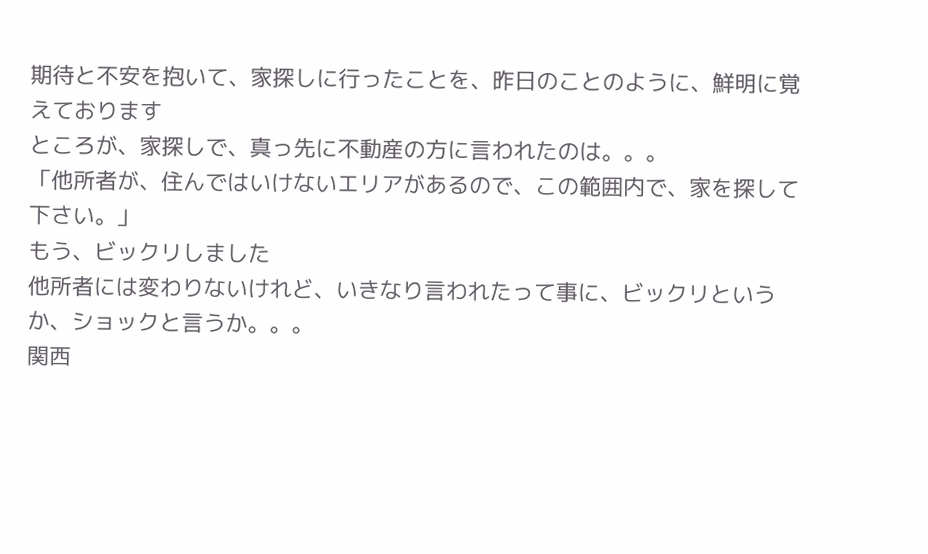期待と不安を抱いて、家探しに行ったことを、昨日のことのように、鮮明に覚えております
ところが、家探しで、真っ先に不動産の方に言われたのは。。。
「他所者が、住んではいけないエリアがあるので、この範囲内で、家を探して下さい。」
もう、ビックリしました
他所者には変わりないけれど、いきなり言われたって事に、ビックリというか、ショックと言うか。。。
関西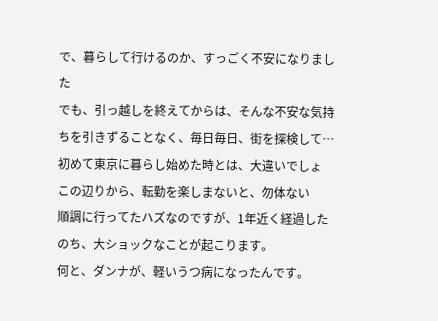で、暮らして行けるのか、すっごく不安になりました
でも、引っ越しを終えてからは、そんな不安な気持ちを引きずることなく、毎日毎日、街を探検して…
初めて東京に暮らし始めた時とは、大違いでしょ
この辺りから、転勤を楽しまないと、勿体ない
順調に行ってたハズなのですが、1年近く経過したのち、大ショックなことが起こります。
何と、ダンナが、軽いうつ病になったんです。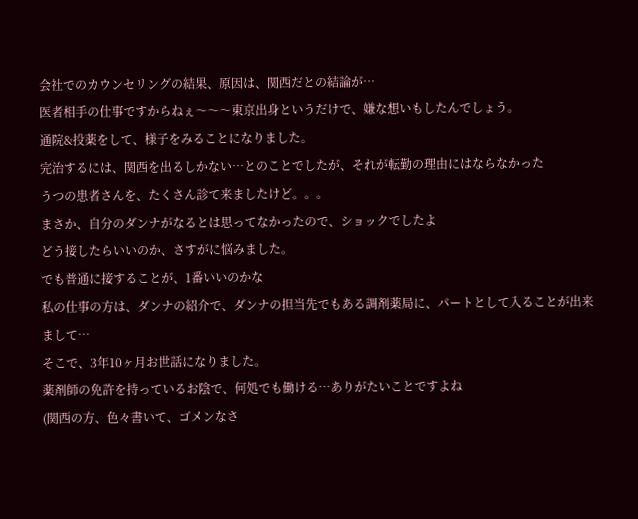会社でのカウンセリングの結果、原因は、関西だとの結論が…
医者相手の仕事ですからねぇ〜〜〜東京出身というだけで、嫌な想いもしたんでしょう。
通院&投薬をして、様子をみることになりました。
完治するには、関西を出るしかない…とのことでしたが、それが転勤の理由にはならなかった
うつの患者さんを、たくさん診て来ましたけど。。。
まさか、自分のダンナがなるとは思ってなかったので、ショックでしたよ
どう接したらいいのか、さすがに悩みました。
でも普通に接することが、1番いいのかな
私の仕事の方は、ダンナの紹介で、ダンナの担当先でもある調剤薬局に、パートとして入ることが出来まして…
そこで、3年10ヶ月お世話になりました。
薬剤師の免許を持っているお陰で、何処でも働ける…ありがたいことですよね
(関西の方、色々書いて、ゴメンなさ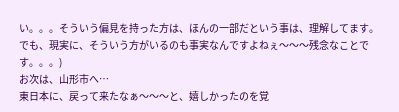い。。。そういう偏見を持った方は、ほんの一部だという事は、理解してます。
でも、現実に、そういう方がいるのも事実なんですよねぇ〜〜〜残念なことです。。。)
お次は、山形市へ…
東日本に、戻って来たなぁ〜〜〜と、嬉しかったのを覚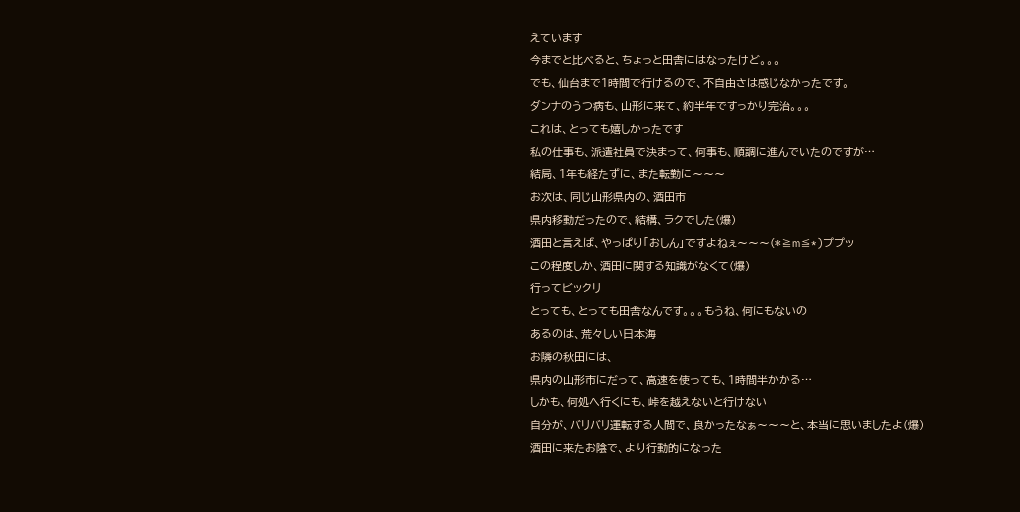えています
今までと比べると、ちょっと田舎にはなったけど。。。
でも、仙台まで1時間で行けるので、不自由さは感じなかったです。
ダンナのうつ病も、山形に来て、約半年ですっかり完治。。。
これは、とっても嬉しかったです
私の仕事も、派遣社員で決まって、何事も、順調に進んでいたのですが…
結局、1年も経たずに、また転勤に〜〜〜
お次は、同じ山形県内の、酒田市
県内移動だったので、結構、ラクでした(爆)
酒田と言えば、やっぱり「おしん」ですよねぇ〜〜〜(*≧m≦*)ププッ
この程度しか、酒田に関する知識がなくて(爆)
行ってビックリ
とっても、とっても田舎なんです。。。もうね、何にもないの
あるのは、荒々しい日本海
お隣の秋田には、
県内の山形市にだって、高速を使っても、1時間半かかる…
しかも、何処へ行くにも、峠を越えないと行けない
自分が、バリバリ運転する人間で、良かったなぁ〜〜〜と、本当に思いましたよ(爆)
酒田に来たお陰で、より行動的になった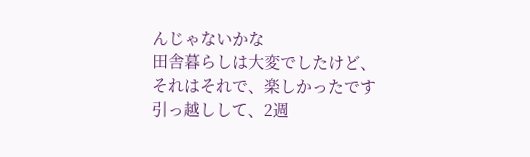んじゃないかな
田舎暮らしは大変でしたけど、それはそれで、楽しかったです
引っ越しして、2週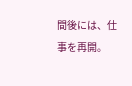間後には、仕事を再開。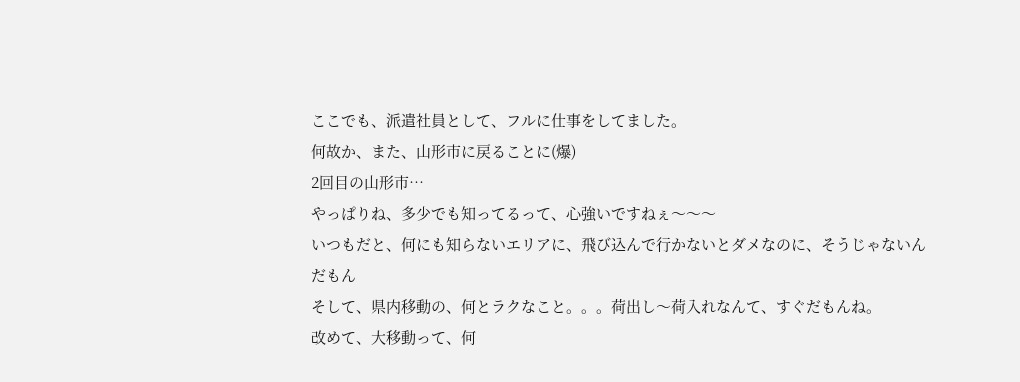ここでも、派遣社員として、フルに仕事をしてました。
何故か、また、山形市に戻ることに(爆)
2回目の山形市…
やっぱりね、多少でも知ってるって、心強いですねぇ〜〜〜
いつもだと、何にも知らないエリアに、飛び込んで行かないとダメなのに、そうじゃないんだもん
そして、県内移動の、何とラクなこと。。。荷出し〜荷入れなんて、すぐだもんね。
改めて、大移動って、何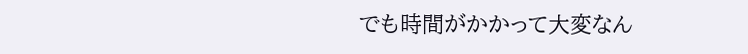でも時間がかかって大変なん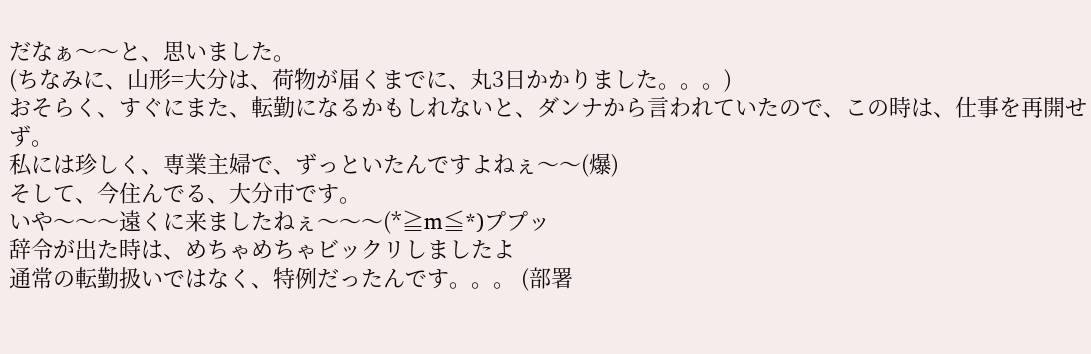だなぁ〜〜と、思いました。
(ちなみに、山形=大分は、荷物が届くまでに、丸3日かかりました。。。)
おそらく、すぐにまた、転勤になるかもしれないと、ダンナから言われていたので、この時は、仕事を再開せず。
私には珍しく、専業主婦で、ずっといたんですよねぇ〜〜(爆)
そして、今住んでる、大分市です。
いや〜〜〜遠くに来ましたねぇ〜〜〜(*≧m≦*)ププッ
辞令が出た時は、めちゃめちゃビックリしましたよ
通常の転勤扱いではなく、特例だったんです。。。 (部署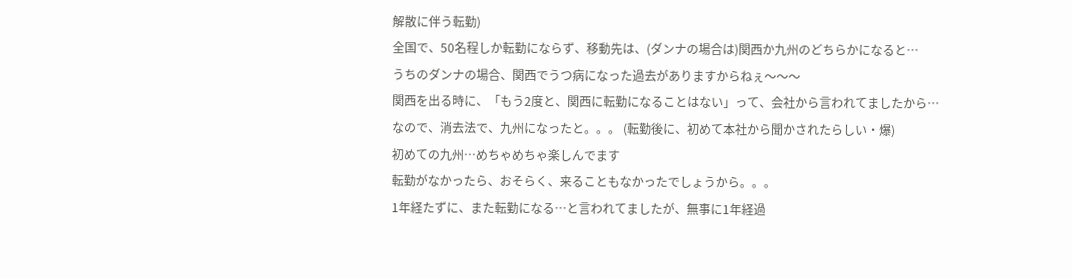解散に伴う転勤)
全国で、50名程しか転勤にならず、移動先は、(ダンナの場合は)関西か九州のどちらかになると…
うちのダンナの場合、関西でうつ病になった過去がありますからねぇ〜〜〜
関西を出る時に、「もう2度と、関西に転勤になることはない」って、会社から言われてましたから…
なので、消去法で、九州になったと。。。 (転勤後に、初めて本社から聞かされたらしい・爆)
初めての九州…めちゃめちゃ楽しんでます
転勤がなかったら、おそらく、来ることもなかったでしょうから。。。
1年経たずに、また転勤になる…と言われてましたが、無事に1年経過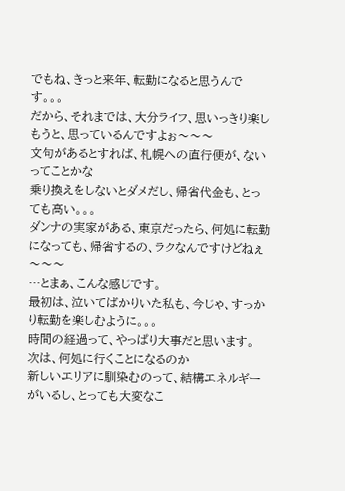でもね、きっと来年、転勤になると思うんです。。。
だから、それまでは、大分ライフ、思いっきり楽しもうと、思っているんですよぉ〜〜〜
文句があるとすれば、札幌への直行便が、ないってことかな
乗り換えをしないとダメだし、帰省代金も、とっても高い。。。
ダンナの実家がある、東京だったら、何処に転勤になっても、帰省するの、ラクなんですけどねぇ〜〜〜
…とまぁ、こんな感じです。
最初は、泣いてばかりいた私も、今じゃ、すっかり転勤を楽しむように。。。
時間の経過って、やっぱり大事だと思います。
次は、何処に行くことになるのか
新しいエリアに馴染むのって、結構エネルギーがいるし、とっても大変なこ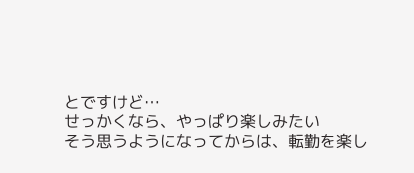とですけど…
せっかくなら、やっぱり楽しみたい
そう思うようになってからは、転勤を楽し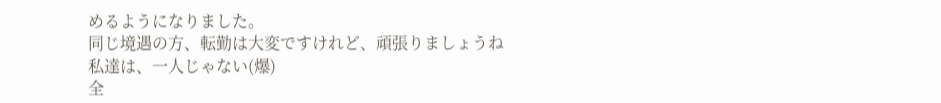めるようになりました。
同じ境遇の方、転勤は大変ですけれど、頑張りましょうね
私達は、一人じゃない(爆)
全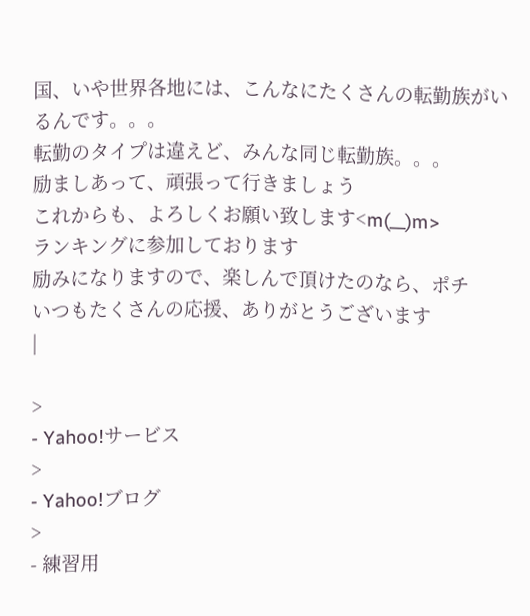国、いや世界各地には、こんなにたくさんの転勤族がいるんです。。。
転勤のタイプは違えど、みんな同じ転勤族。。。
励ましあって、頑張って行きましょう
これからも、よろしくお願い致します<m(__)m>
ランキングに参加しております
励みになりますので、楽しんで頂けたのなら、ポチ
いつもたくさんの応援、ありがとうございます
|

>
- Yahoo!サービス
>
- Yahoo!ブログ
>
- 練習用